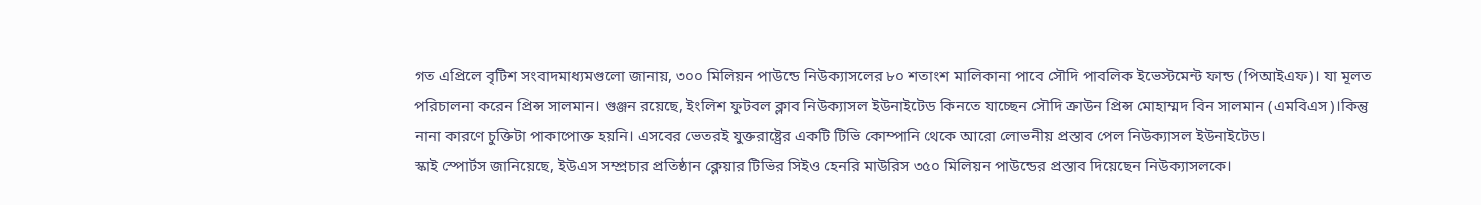গত এপ্রিলে বৃটিশ সংবাদমাধ্যমগুলো জানায়, ৩০০ মিলিয়ন পাউন্ডে নিউক্যাসলের ৮০ শতাংশ মালিকানা পাবে সৌদি পাবলিক ইভেস্টমেন্ট ফান্ড (পিআইএফ)। যা মূলত পরিচালনা করেন প্রিন্স সালমান। গুঞ্জন রয়েছে, ইংলিশ ফুটবল ক্লাব নিউক্যাসল ইউনাইটেড কিনতে যাচ্ছেন সৌদি ক্রাউন প্রিন্স মোহাম্মদ বিন সালমান (এমবিএস)।কিন্তু নানা কারণে চুক্তিটা পাকাপোক্ত হয়নি। এসবের ভেতরই যুক্তরাষ্ট্রের একটি টিভি কোম্পানি থেকে আরো লোভনীয় প্রস্তাব পেল নিউক্যাসল ইউনাইটেড।
স্কাই স্পোর্টস জানিয়েছে, ইউএস সম্প্রচার প্রতিষ্ঠান ক্লেয়ার টিভির সিইও হেনরি মাউরিস ৩৫০ মিলিয়ন পাউন্ডের প্রস্তাব দিয়েছেন নিউক্যাসলকে।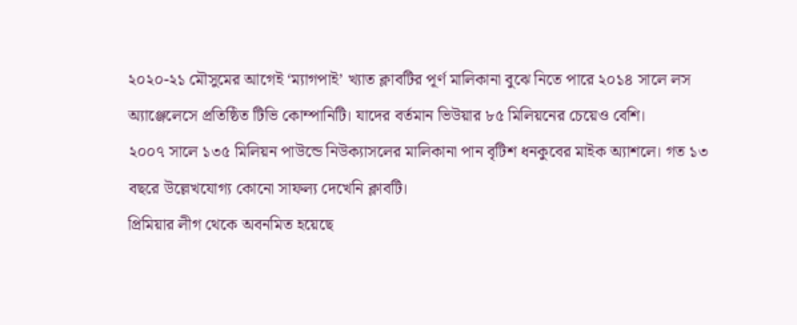২০২০-২১ মৌসুমের আগেই ‘ম্যাগপাই’ খ্যাত ক্লাবটির পূর্ণ মালিকানা বুঝে নিতে পারে ২০১৪ সালে লস অ্যাঞ্জেলেসে প্রতিষ্ঠিত টিভি কোম্পানিটি। যাদের বর্তমান ভিউয়ার ৮৫ মিলিয়নের চেয়েও বেশি।
২০০৭ সালে ১৩৫ মিলিয়ন পাউন্ডে নিউক্যাসলের মালিকানা পান বৃটিশ ধনকুবের মাইক অ্যাশলে। গত ১৩ বছরে উল্লেখযোগ্য কোনো সাফল্য দেখেনি ক্লাবটি।
প্রিমিয়ার লীগ থেকে অবনমিত হয়েছে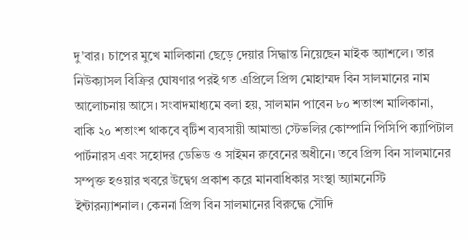দু’বার। চাপের মুখে মালিকানা ছেড়ে দেয়ার সিদ্ধান্ত নিয়েছেন মাইক অ্যাশলে। তার নিউক্যাসল বিক্রির ঘোষণার পরই গত এপ্রিলে প্রিন্স মোহাম্মদ বিন সালমানের নাম আলোচনায় আসে। সংবাদমাধ্যমে বলা হয়, সালমান পাবেন ৮০ শতাংশ মালিকানা, বাকি ২০ শতাংশ থাকবে বৃটিশ ব্যবসায়ী আমান্ডা স্টেভলির কোম্পানি পিসিপি ক্যাপিটাল পার্টনারস এবং সহোদর ডেভিড ও সাইমন রুবেনের অধীনে। তবে প্রিন্স বিন সালমানের সম্পৃক্ত হওয়ার খবরে উদ্বেগ প্রকাশ করে মানবাধিকার সংস্থা অ্যামনেস্টি ইন্টারন্যাশনাল। কেননা প্রিন্স বিন সালমানের বিরুদ্ধে সৌদি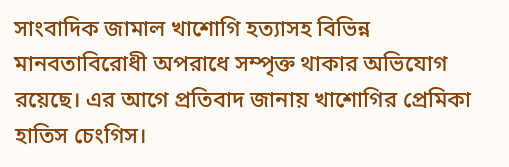সাংবাদিক জামাল খাশোগি হত্যাসহ বিভিন্ন মানবতাবিরোধী অপরাধে সম্পৃক্ত থাকার অভিযোগ রয়েছে। এর আগে প্রতিবাদ জানায় খাশোগির প্রেমিকা হাতিস চেংগিস।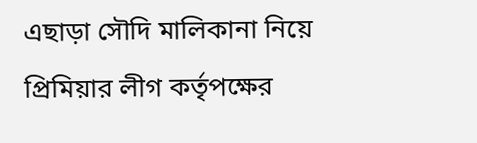এছাড়া সৌদি মালিকানা নিয়ে প্রিমিয়ার লীগ কর্তৃপক্ষের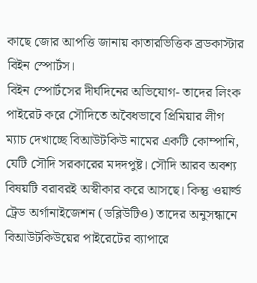কাছে জোর আপত্তি জানায় কাতারভিত্তিক ব্রডকাস্টার বিইন স্পোর্টস।
বিইন স্পোর্টসের দীর্ঘদিনের অভিযোগ- তাদের লিংক পাইরেট করে সৌদিতে অবৈধভাবে প্রিমিয়ার লীগ ম্যাচ দেখাচ্ছে বিআউটকিউ নামের একটি কোম্পানি, যেটি সৌদি সরকারের মদদপুষ্ট। সৌদি আরব অবশ্য বিষয়টি বরাবরই অস্বীকার করে আসছে। কিন্তু ওয়ার্ল্ড ট্রেড অর্গানাইজেশন (ডব্লিউটিও) তাদের অনুসন্ধানে বিআউটকিউয়ের পাইরেটের ব্যাপারে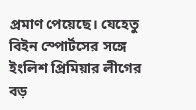প্রমাণ পেয়েছে। যেহেতু বিইন স্পোর্টসের সঙ্গে ইংলিশ প্রিমিয়ার লীগের বড়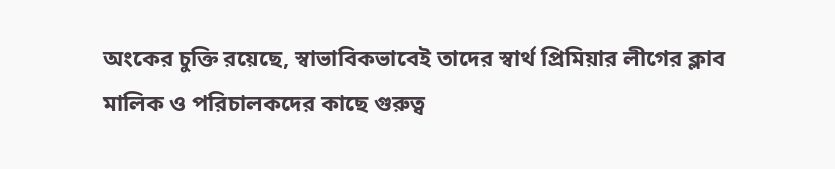অংকের চুক্তি রয়েছে, স্বাভাবিকভাবেই তাদের স্বার্থ প্রিমিয়ার লীগের ক্লাব মালিক ও পরিচালকদের কাছে গুরুত্ব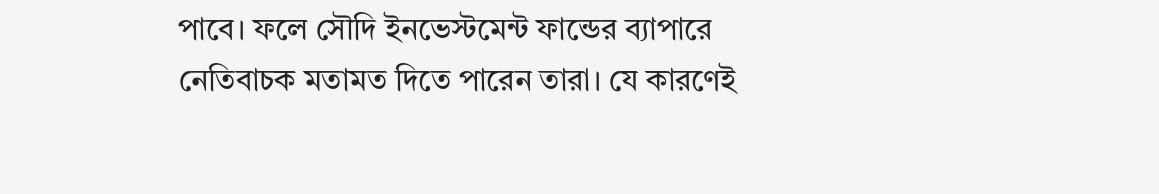পাবে। ফলে সৌদি ইনভেস্টমেন্ট ফান্ডের ব্যাপারে নেতিবাচক মতামত দিতে পারেন তারা। যে কারণেই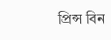প্রিন্স বিন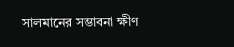সালমানের সম্ভাবনা ক্ষীণ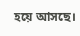হয়ে আসছে।